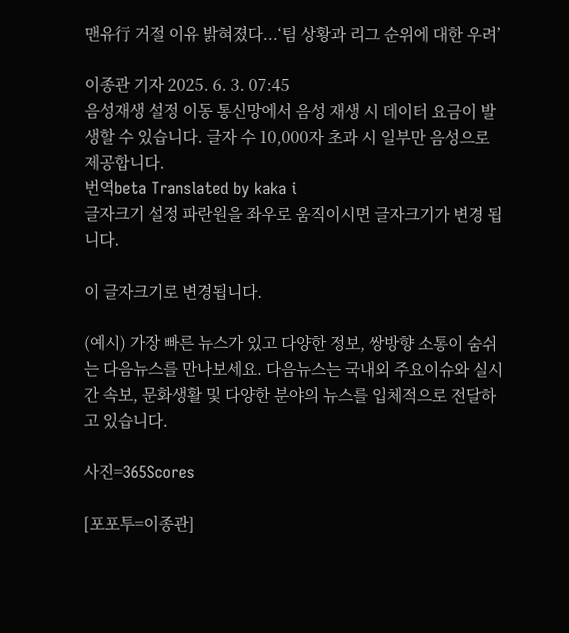맨유行 거절 이유 밝혀졌다...‘팀 상황과 리그 순위에 대한 우려’

이종관 기자 2025. 6. 3. 07:45
음성재생 설정 이동 통신망에서 음성 재생 시 데이터 요금이 발생할 수 있습니다. 글자 수 10,000자 초과 시 일부만 음성으로 제공합니다.
번역beta Translated by kaka i
글자크기 설정 파란원을 좌우로 움직이시면 글자크기가 변경 됩니다.

이 글자크기로 변경됩니다.

(예시) 가장 빠른 뉴스가 있고 다양한 정보, 쌍방향 소통이 숨쉬는 다음뉴스를 만나보세요. 다음뉴스는 국내외 주요이슈와 실시간 속보, 문화생활 및 다양한 분야의 뉴스를 입체적으로 전달하고 있습니다.

사진=365Scores

[포포투=이종관]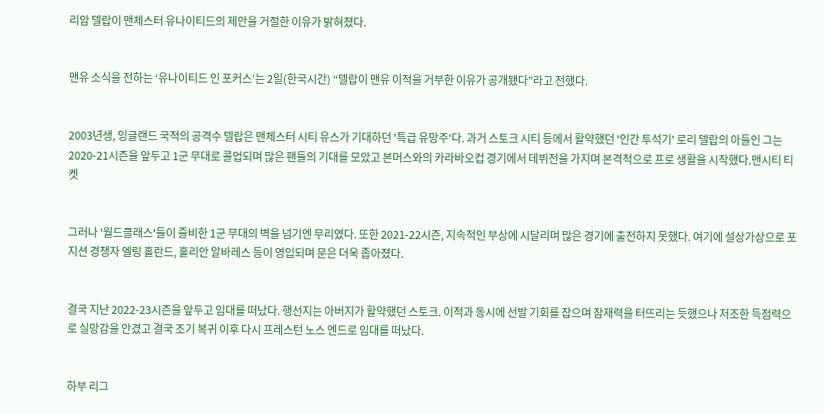리암 델랍이 맨체스터 유나이티드의 제안을 거절한 이유가 밝혀졌다.


맨유 소식을 전하는 ‘유나이티드 인 포커스’는 2일(한국시간) “델랍이 맨유 이적을 거부한 이유가 공개됐다”라고 전했다.


2003년생, 잉글랜드 국적의 공격수 델랍은 맨체스터 시티 유스가 기대하던 '특급 유망주'다. 과거 스토크 시티 등에서 활약했던 '인간 투석기' 로리 델랍의 아들인 그는 2020-21시즌을 앞두고 1군 무대로 콜업되며 많은 팬들의 기대를 모았고 본머스와의 카라바오컵 경기에서 데뷔전을 가지며 본격적으로 프로 생활을 시작했다.맨시티 티켓


그러나 '월드클래스'들이 즐비한 1군 무대의 벽을 넘기엔 무리였다. 또한 2021-22시즌, 지속적인 부상에 시달리며 많은 경기에 출전하지 못했다. 여기에 설상가상으로 포지션 경쟁자 엘링 홀란드, 훌리안 알바레스 등이 영입되며 문은 더욱 좁아졌다.


결국 지난 2022-23시즌을 앞두고 임대를 떠났다. 행선지는 아버지가 활약했던 스토크. 이적과 동시에 선발 기회를 잡으며 잠재력을 터뜨리는 듯했으나 저조한 득점력으로 실망감을 안겼고 결국 조기 복귀 이후 다시 프레스턴 노스 엔드로 임대를 떠났다.


하부 리그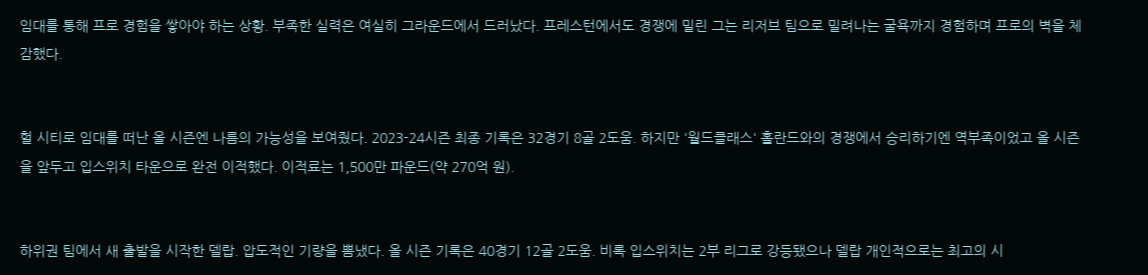임대를 통해 프로 경험을 쌓아야 하는 상황. 부족한 실력은 여실히 그라운드에서 드러났다. 프레스턴에서도 경쟁에 밀린 그는 리저브 팀으로 밀려나는 굴욕까지 경험하며 프로의 벽을 체감했다.


헐 시티로 임대를 떠난 올 시즌엔 나름의 가능성을 보여줬다. 2023-24시즌 최종 기록은 32경기 8골 2도움. 하지만 '월드클래스' 홀란드와의 경쟁에서 승리하기엔 역부족이었고 올 시즌을 앞두고 입스위치 타운으로 완전 이적했다. 이적료는 1,500만 파운드(약 270억 원).


하위권 팀에서 새 출발을 시작한 델랍. 압도적인 기량을 뽐냈다. 올 시즌 기록은 40경기 12골 2도움. 비록 입스위치는 2부 리그로 강등됐으나 델랍 개인적으로는 최고의 시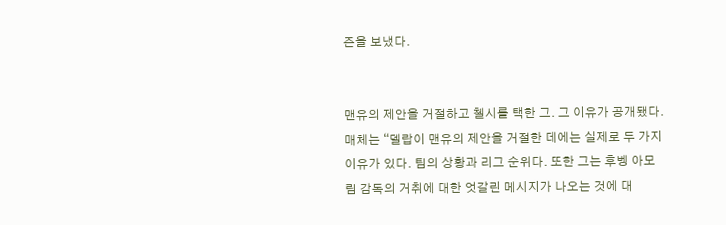즌을 보냈다.


맨유의 제안을 거절하고 첼시를 택한 그. 그 이유가 공개됐다. 매체는 “델랍이 맨유의 제안을 거절한 데에는 실제로 두 가지 이유가 있다. 팀의 상황과 리그 순위다. 또한 그는 후벵 아모림 감독의 거취에 대한 엇갈린 메시지가 나오는 것에 대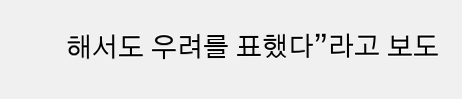해서도 우려를 표했다”라고 보도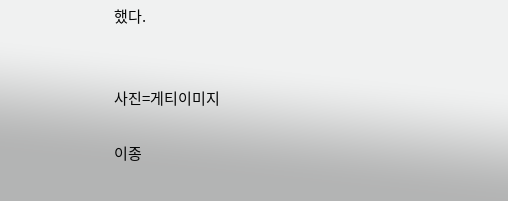했다.


사진=게티이미지

이종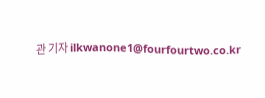관 기자 ilkwanone1@fourfourtwo.co.kr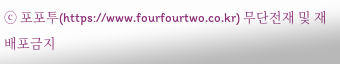ⓒ 포포투(https://www.fourfourtwo.co.kr) 무단전재 및 재배포금지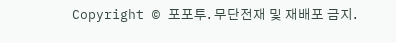Copyright © 포포투. 무단전재 및 재배포 금지.